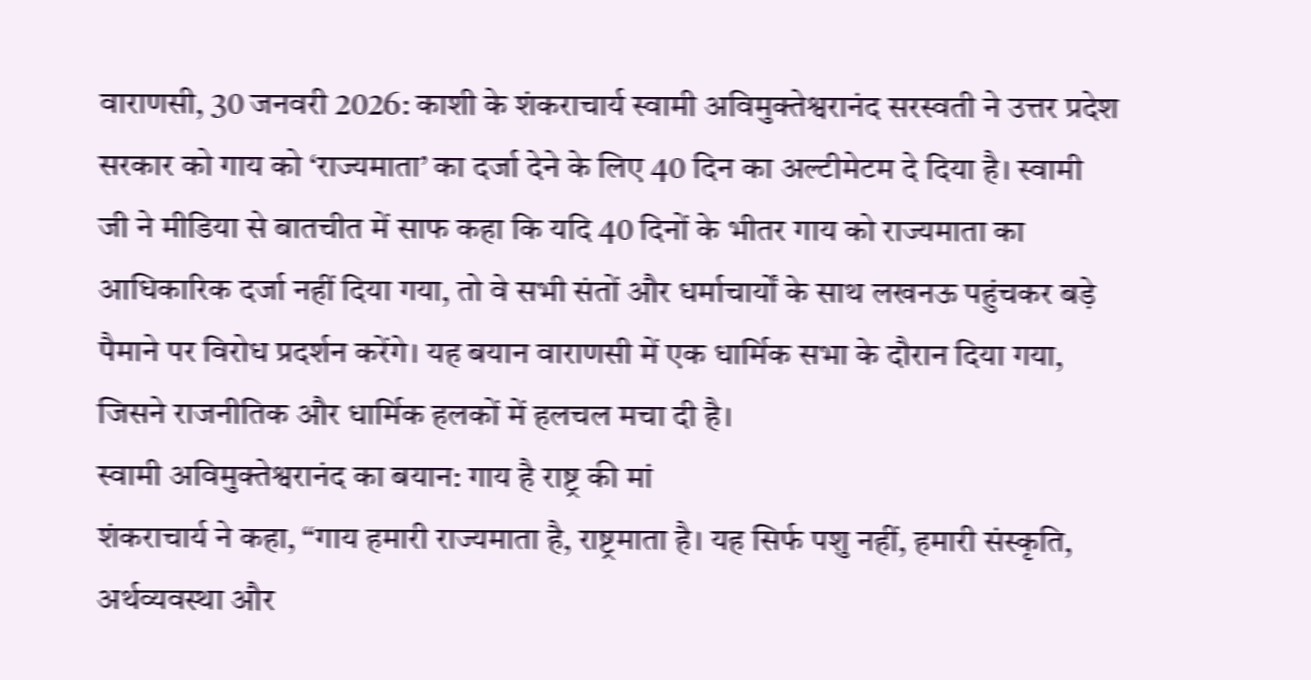वाराणसी, 30 जनवरी 2026: काशी के शंकराचार्य स्वामी अविमुक्तेश्वरानंद सरस्वती ने उत्तर प्रदेश सरकार को गाय को ‘राज्यमाता’ का दर्जा देने के लिए 40 दिन का अल्टीमेटम दे दिया है। स्वामी जी ने मीडिया से बातचीत में साफ कहा कि यदि 40 दिनों के भीतर गाय को राज्यमाता का आधिकारिक दर्जा नहीं दिया गया, तो वे सभी संतों और धर्माचार्यों के साथ लखनऊ पहुंचकर बड़े पैमाने पर विरोध प्रदर्शन करेंगे। यह बयान वाराणसी में एक धार्मिक सभा के दौरान दिया गया, जिसने राजनीतिक और धार्मिक हलकों में हलचल मचा दी है।
स्वामी अविमुक्तेश्वरानंद का बयान: गाय है राष्ट्र की मां
शंकराचार्य ने कहा, “गाय हमारी राज्यमाता है, राष्ट्रमाता है। यह सिर्फ पशु नहीं, हमारी संस्कृति, अर्थव्यवस्था और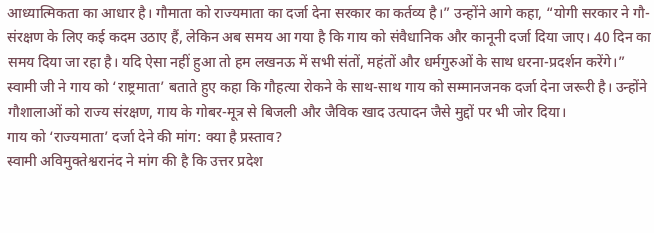आध्यात्मिकता का आधार है। गौमाता को राज्यमाता का दर्जा देना सरकार का कर्तव्य है।” उन्होंने आगे कहा, “योगी सरकार ने गौ-संरक्षण के लिए कई कदम उठाए हैं, लेकिन अब समय आ गया है कि गाय को संवैधानिक और कानूनी दर्जा दिया जाए। 40 दिन का समय दिया जा रहा है। यदि ऐसा नहीं हुआ तो हम लखनऊ में सभी संतों, महंतों और धर्मगुरुओं के साथ धरना-प्रदर्शन करेंगे।”
स्वामी जी ने गाय को ‘राष्ट्रमाता’ बताते हुए कहा कि गौहत्या रोकने के साथ-साथ गाय को सम्मानजनक दर्जा देना जरूरी है। उन्होंने गौशालाओं को राज्य संरक्षण, गाय के गोबर-मूत्र से बिजली और जैविक खाद उत्पादन जैसे मुद्दों पर भी जोर दिया।
गाय को ‘राज्यमाता’ दर्जा देने की मांग: क्या है प्रस्ताव?
स्वामी अविमुक्तेश्वरानंद ने मांग की है कि उत्तर प्रदेश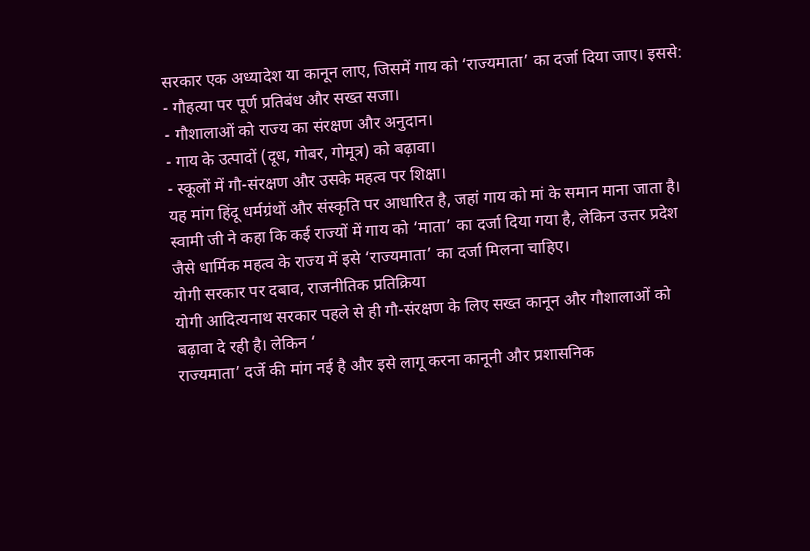सरकार एक अध्यादेश या कानून लाए, जिसमें गाय को ‘राज्यमाता’ का दर्जा दिया जाए। इससे:
- गौहत्या पर पूर्ण प्रतिबंध और सख्त सजा।
- गौशालाओं को राज्य का संरक्षण और अनुदान।
- गाय के उत्पादों (दूध, गोबर, गोमूत्र) को बढ़ावा।
- स्कूलों में गौ-संरक्षण और उसके महत्व पर शिक्षा।
यह मांग हिंदू धर्मग्रंथों और संस्कृति पर आधारित है, जहां गाय को मां के समान माना जाता है। स्वामी जी ने कहा कि कई राज्यों में गाय को ‘माता’ का दर्जा दिया गया है, लेकिन उत्तर प्रदेश जैसे धार्मिक महत्व के राज्य में इसे ‘राज्यमाता’ का दर्जा मिलना चाहिए।
योगी सरकार पर दबाव, राजनीतिक प्रतिक्रिया
योगी आदित्यनाथ सरकार पहले से ही गौ-संरक्षण के लिए सख्त कानून और गौशालाओं को बढ़ावा दे रही है। लेकिन ‘
राज्यमाता’ दर्जे की मांग नई है और इसे लागू करना कानूनी और प्रशासनिक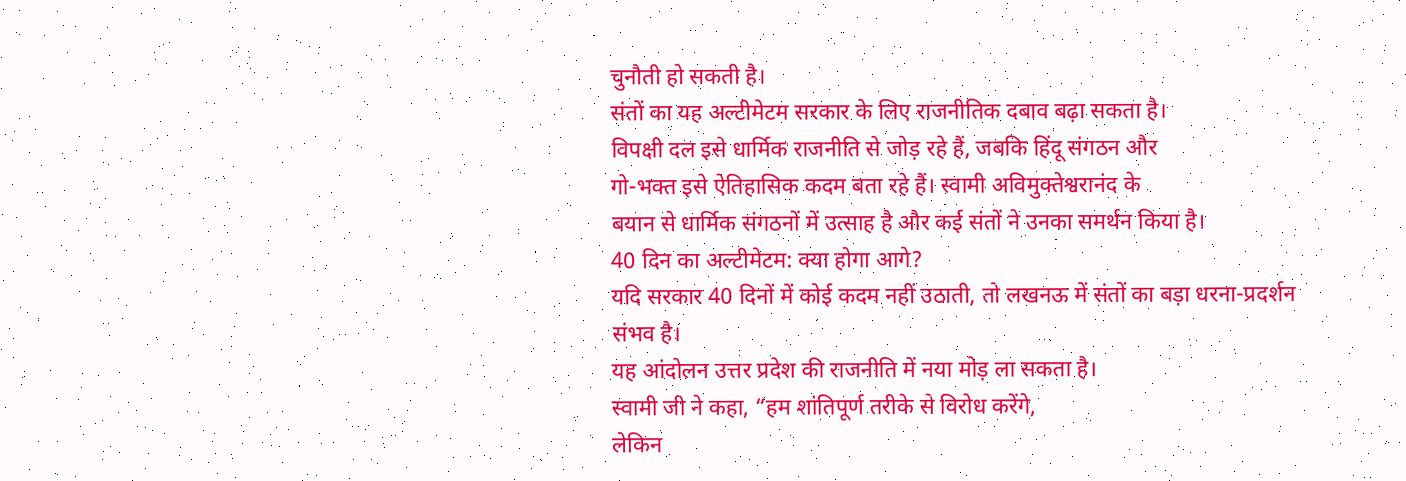चुनौती हो सकती है।
संतों का यह अल्टीमेटम सरकार के लिए राजनीतिक दबाव बढ़ा सकता है।
विपक्षी दल इसे धार्मिक राजनीति से जोड़ रहे हैं, जबकि हिंदू संगठन और
गो-भक्त इसे ऐतिहासिक कदम बता रहे हैं। स्वामी अविमुक्तेश्वरानंद के
बयान से धार्मिक संगठनों में उत्साह है और कई संतों ने उनका समर्थन किया है।
40 दिन का अल्टीमेटम: क्या होगा आगे?
यदि सरकार 40 दिनों में कोई कदम नहीं उठाती, तो लखनऊ में संतों का बड़ा धरना-प्रदर्शन संभव है।
यह आंदोलन उत्तर प्रदेश की राजनीति में नया मोड़ ला सकता है।
स्वामी जी ने कहा, “हम शांतिपूर्ण तरीके से विरोध करेंगे,
लेकिन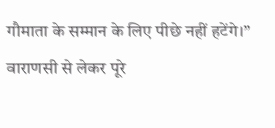गौमाता के सम्मान के लिए पीछे नहीं हटेंगे।”
वाराणसी से लेकर पूरे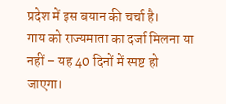प्रदेश में इस बयान की चर्चा है।
गाय को राज्यमाता का दर्जा मिलना या नहीं – यह 40 दिनों में स्पष्ट हो जाएगा।